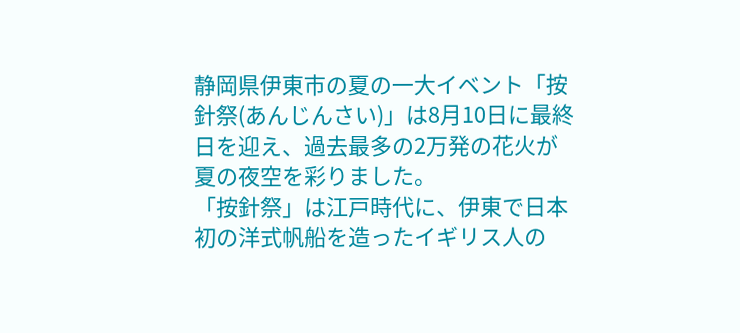静岡県伊東市の夏の一大イベント「按針祭(あんじんさい)」は8月10日に最終日を迎え、過去最多の2万発の花火が夏の夜空を彩りました。
「按針祭」は江戸時代に、伊東で日本初の洋式帆船を造ったイギリス人の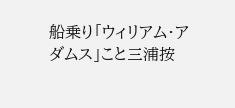船乗り「ウィリアム・アダムス」こと三浦按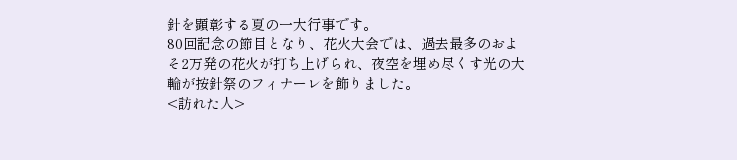針を顕彰する夏の一大行事です。
80回記念の節目となり、花火大会では、過去最多のおよそ2万発の花火が打ち上げられ、夜空を埋め尽くす光の大輪が按針祭のフィナーレを飾りました。
<訪れた人>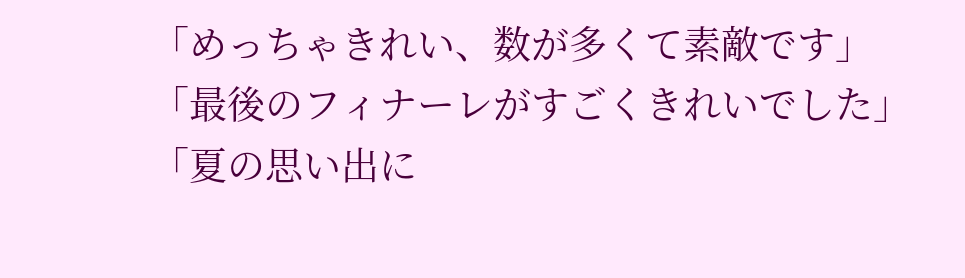「めっちゃきれい、数が多くて素敵です」
「最後のフィナーレがすごくきれいでした」
「夏の思い出に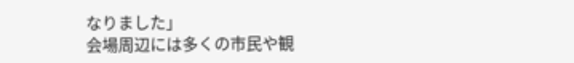なりました」
会場周辺には多くの市民や観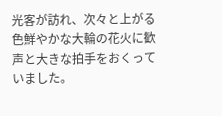光客が訪れ、次々と上がる色鮮やかな大輪の花火に歓声と大きな拍手をおくっていました。